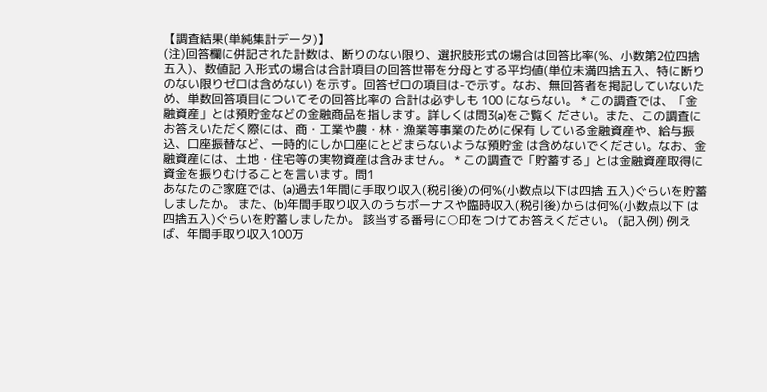【調査結果(単純集計データ)】
(注)回答欄に併記された計数は、断りのない限り、選択肢形式の場合は回答比率(%、小数第2位四捨五入)、数値記 入形式の場合は合計項目の回答世帯を分母とする平均値(単位未満四捨五入、特に断りのない限りゼロは含めない) を示す。回答ゼロの項目は-で示す。なお、無回答者を掲記していないため、単数回答項目についてその回答比率の 合計は必ずしも 100 にならない。 * この調査では、「金融資産」とは預貯金などの金融商品を指します。詳しくは問3(a)をご覧く ださい。また、この調査にお答えいただく際には、商・工業や農・林・漁業等事業のために保有 している金融資産や、給与振込、口座振替など、一時的にしか口座にとどまらないような預貯金 は含めないでください。なお、金融資産には、土地・住宅等の実物資産は含みません。 * この調査で「貯蓄する」とは金融資産取得に資金を振りむけることを言います。問1
あなたのご家庭では、(a)過去1年間に手取り収入(税引後)の何%(小数点以下は四捨 五入)ぐらいを貯蓄しましたか。 また、(b)年間手取り収入のうちボーナスや臨時収入(税引後)からは何%(小数点以下 は四捨五入)ぐらいを貯蓄しましたか。 該当する番号に○印をつけてお答えください。 (記入例) 例えば、年間手取り収入100万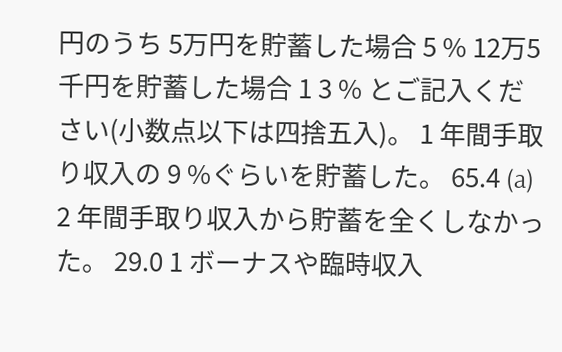円のうち 5万円を貯蓄した場合 5 % 12万5千円を貯蓄した場合 1 3 % とご記入ください(小数点以下は四捨五入)。 1 年間手取り収入の 9 %ぐらいを貯蓄した。 65.4 (a) 2 年間手取り収入から貯蓄を全くしなかった。 29.0 1 ボーナスや臨時収入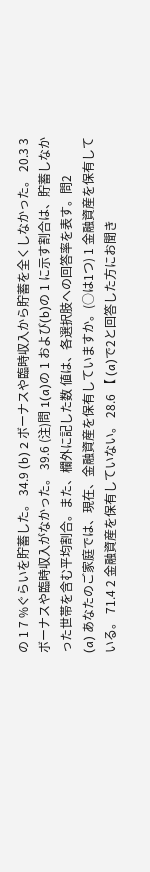の 1 7 %ぐらいを貯蓄した。 34.9 (b) 2 ボーナスや臨時収入から貯蓄を全くしなかった。 20.3 3 ボーナスや臨時収入がなかった。 39.6 (注)問 1(a)の 1 および(b)の 1 に示す割合は、貯蓄しなかった世帯を含む平均割合。また、欄外に記した数 値は、各選択肢への回答率を表す。問2
(a) あなたのご家庭では、現在、金融資産を保有していますか。(○は1つ) 1 金融資産を保有している。 71.4 2 金融資産を保有していない。 28.6 【 (a)で2と回答した方にお聞き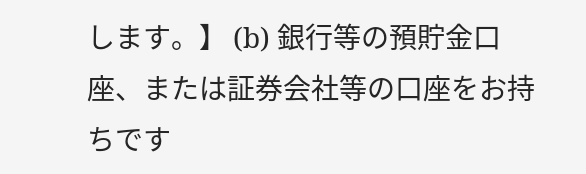します。】 (b) 銀行等の預貯金口座、または証券会社等の口座をお持ちです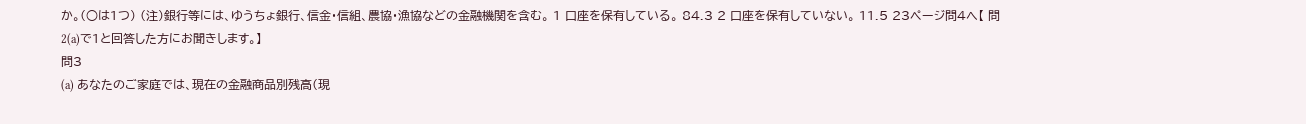か。(○は1つ) (注)銀行等には、ゆうちょ銀行、信金・信組、農協・漁協などの金融機関を含む。 1 口座を保有している。 84.3 2 口座を保有していない。 11.5 23ページ問4へ【 問2(a)で1と回答した方にお聞きします。】
問3
(a) あなたのご家庭では、現在の金融商品別残高(現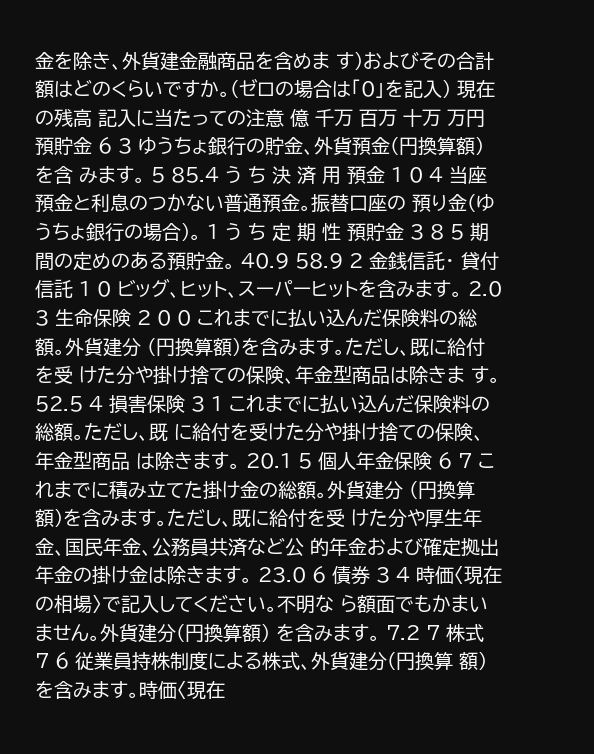金を除き、外貨建金融商品を含めま す)およびその合計額はどのくらいですか。(ゼロの場合は「0」を記入) 現在の残高 記入に当たっての注意 億 千万 百万 十万 万円 預貯金 6 3 ゆうちょ銀行の貯金、外貨預金(円換算額)を含 みます。 5 85.4 う ち 決 済 用 預金 1 0 4 当座預金と利息のつかない普通預金。振替口座の 預り金(ゆうちょ銀行の場合)。 1 う ち 定 期 性 預貯金 3 8 5 期間の定めのある預貯金。 40.9 58.9 2 金銭信託・ 貸付信託 1 0 ビッグ、ヒット、スーパーヒットを含みます。 2.0 3 生命保険 2 0 0 これまでに払い込んだ保険料の総額。外貨建分 (円換算額)を含みます。ただし、既に給付を受 けた分や掛け捨ての保険、年金型商品は除きま す。 52.5 4 損害保険 3 1 これまでに払い込んだ保険料の総額。ただし、既 に給付を受けた分や掛け捨ての保険、年金型商品 は除きます。 20.1 5 個人年金保険 6 7 これまでに積み立てた掛け金の総額。外貨建分 (円換算額)を含みます。ただし、既に給付を受 けた分や厚生年金、国民年金、公務員共済など公 的年金および確定拠出年金の掛け金は除きます。 23.0 6 債券 3 4 時価〈現在の相場〉で記入してください。不明な ら額面でもかまいません。外貨建分(円換算額) を含みます。 7.2 7 株式 7 6 従業員持株制度による株式、外貨建分(円換算 額)を含みます。時価〈現在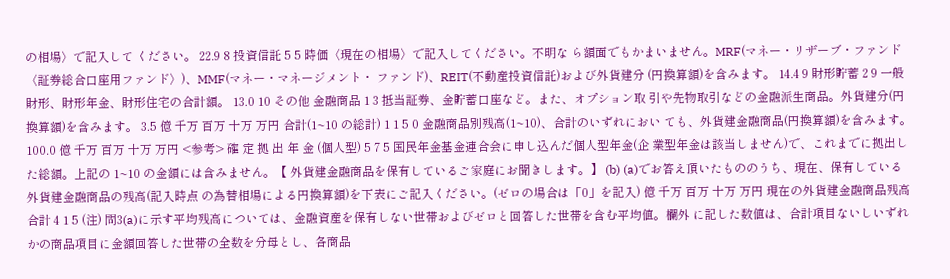の相場〉で記入して ください。 22.9 8 投資信託 5 5 時価〈現在の相場〉で記入してください。不明な ら額面でもかまいません。MRF(マネー・リザーブ・ファンド 〈証券総合口座用ファンド〉)、MMF(マネー・マネージメント・ ファンド)、REIT(不動産投資信託)および外貨建分 (円換算額)を含みます。 14.4 9 財形貯蓄 2 9 一般財形、財形年金、財形住宅の合計額。 13.0 10 その他 金融商品 1 3 抵当証券、金貯蓄口座など。また、オプション取 引や先物取引などの金融派生商品。外貨建分(円 換算額)を含みます。 3.5 億 千万 百万 十万 万円 合計(1~10 の総計) 1 1 5 0 金融商品別残高(1~10)、合計のいずれにおい ても、外貨建金融商品(円換算額)を含みます。 100.0 億 千万 百万 十万 万円 <参考> 確 定 拠 出 年 金 (個人型) 5 7 5 国民年金基金連合会に申し込んだ個人型年金(企 業型年金は該当しません)で、これまでに拠出し た総額。上記の 1~10 の金額には含みません。【 外貨建金融商品を保有しているご家庭にお聞きします。】 (b) (a)でお答え頂いたもののうち、現在、保有している外貨建金融商品の残高(記入時点 の為替相場による円換算額)を下表にご記入ください。(ゼロの場合は「0」を記入) 億 千万 百万 十万 万円 現在の外貨建金融商品残高合計 4 1 5 (注) 問3(a)に示す平均残高については、金融資産を保有しない世帯およびゼロと回答した世帯を含む平均値。欄外 に記した数値は、合計項目ないしいずれかの商品項目に金額回答した世帯の全数を分母とし、各商品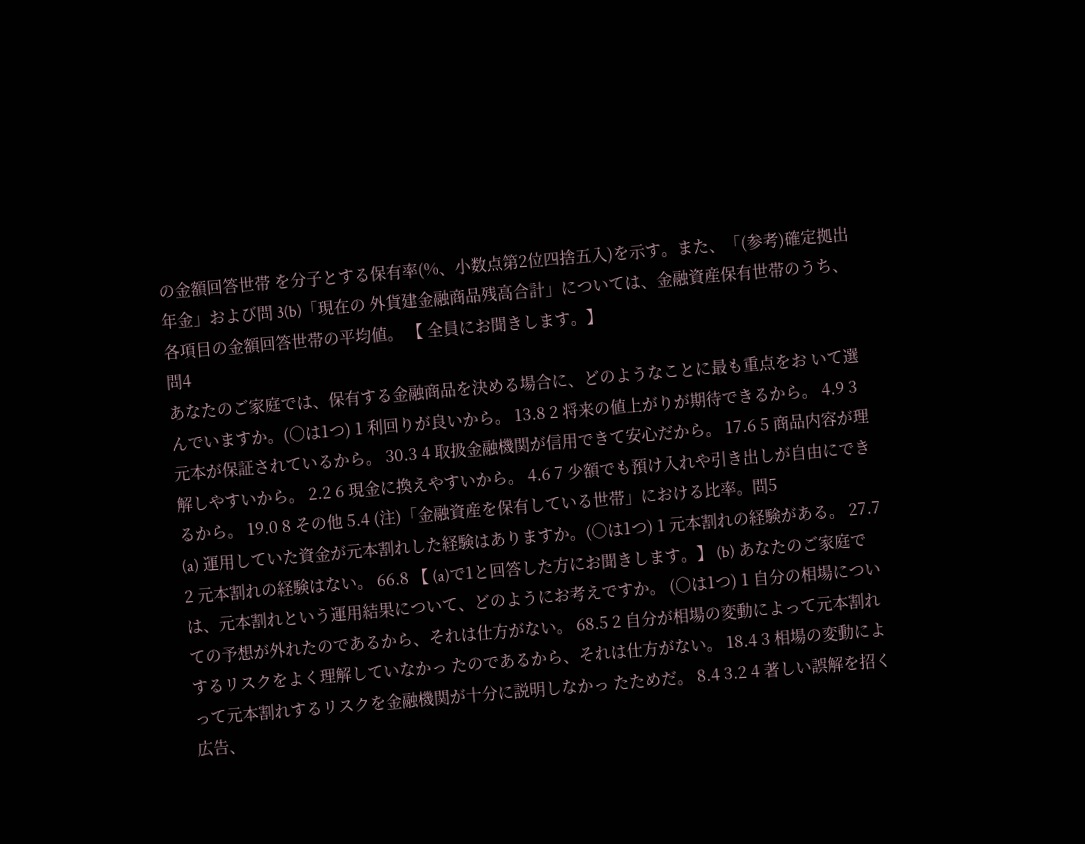の金額回答世帯 を分子とする保有率(%、小数点第2位四捨五入)を示す。また、「(参考)確定拠出年金」および問 3(b)「現在の 外貨建金融商品残高合計」については、金融資産保有世帯のうち、各項目の金額回答世帯の平均値。 【 全員にお聞きします。】
問4
あなたのご家庭では、保有する金融商品を決める場合に、どのようなことに最も重点をお いて選んでいますか。(○は1つ) 1 利回りが良いから。 13.8 2 将来の値上がりが期待できるから。 4.9 3 元本が保証されているから。 30.3 4 取扱金融機関が信用できて安心だから。 17.6 5 商品内容が理解しやすいから。 2.2 6 現金に換えやすいから。 4.6 7 少額でも預け入れや引き出しが自由にできるから。 19.0 8 その他 5.4 (注)「金融資産を保有している世帯」における比率。問5
(a) 運用していた資金が元本割れした経験はありますか。(○は1つ) 1 元本割れの経験がある。 27.7 2 元本割れの経験はない。 66.8 【 (a)で1と回答した方にお聞きします。】 (b) あなたのご家庭では、元本割れという運用結果について、どのようにお考えですか。 (○は1つ) 1 自分の相場についての予想が外れたのであるから、それは仕方がない。 68.5 2 自分が相場の変動によって元本割れするリスクをよく理解していなかっ たのであるから、それは仕方がない。 18.4 3 相場の変動によって元本割れするリスクを金融機関が十分に説明しなかっ たためだ。 8.4 3.2 4 著しい誤解を招く広告、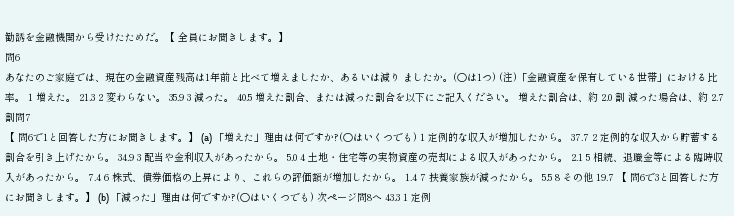勧誘を金融機関から受けたためだ。【 全員にお聞きします。】
問6
あなたのご家庭では、現在の金融資産残高は1年前と比べて増えましたか、あるいは減り ましたか。(○は1つ) (注)「金融資産を保有している世帯」における比率。 1 増えた。 21.3 2 変わらない。 35.9 3 減った。 40.5 増えた割合、または減った割合を以下にご記入ください。 増えた割合は、約 2.0 割 減った場合は、約 2.7 割問7
【 問6で1と回答した方にお聞きします。】 (a) 「増えた」理由は何ですか?(○はいくつでも) 1 定例的な収入が増加したから。 37.7 2 定例的な収入から貯蓄する割合を引き上げたから。 34.9 3 配当や金利収入があったから。 5.0 4 土地・住宅等の実物資産の売却による収入があったから。 2.1 5 相続、退職金等による臨時収入があったから。 7.4 6 株式、債券価格の上昇により、これらの評価額が増加したから。 1.4 7 扶養家族が減ったから。 5.5 8 その他 19.7 【 問6で3と回答した方にお聞きします。】 (b) 「減った」理由は何ですか?(○はいくつでも) 次ページ問8へ 43.3 1 定例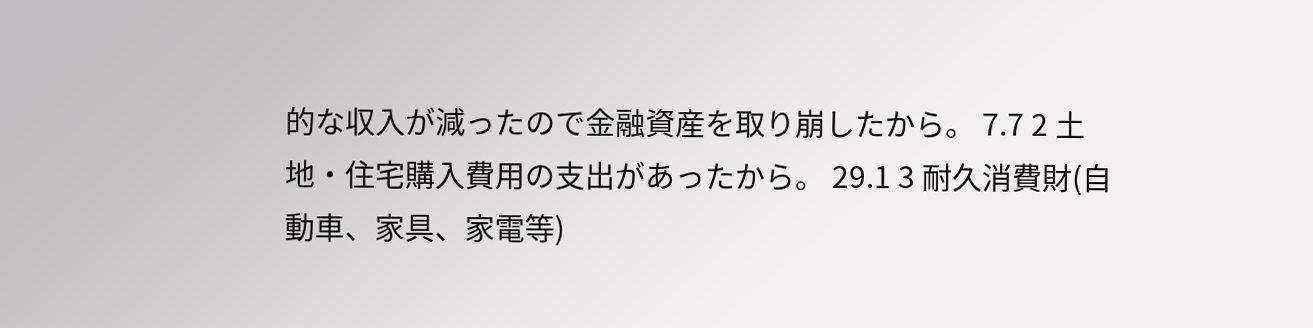的な収入が減ったので金融資産を取り崩したから。 7.7 2 土地・住宅購入費用の支出があったから。 29.1 3 耐久消費財(自動車、家具、家電等)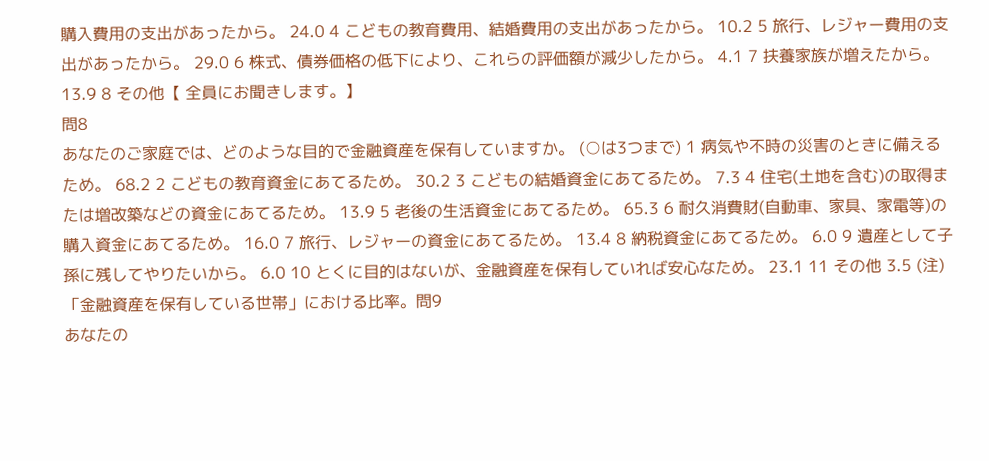購入費用の支出があったから。 24.0 4 こどもの教育費用、結婚費用の支出があったから。 10.2 5 旅行、レジャー費用の支出があったから。 29.0 6 株式、債券価格の低下により、これらの評価額が減少したから。 4.1 7 扶養家族が増えたから。 13.9 8 その他【 全員にお聞きします。】
問8
あなたのご家庭では、どのような目的で金融資産を保有していますか。 (○は3つまで) 1 病気や不時の災害のときに備えるため。 68.2 2 こどもの教育資金にあてるため。 30.2 3 こどもの結婚資金にあてるため。 7.3 4 住宅(土地を含む)の取得または増改築などの資金にあてるため。 13.9 5 老後の生活資金にあてるため。 65.3 6 耐久消費財(自動車、家具、家電等)の購入資金にあてるため。 16.0 7 旅行、レジャーの資金にあてるため。 13.4 8 納税資金にあてるため。 6.0 9 遺産として子孫に残してやりたいから。 6.0 10 とくに目的はないが、金融資産を保有していれば安心なため。 23.1 11 その他 3.5 (注)「金融資産を保有している世帯」における比率。問9
あなたの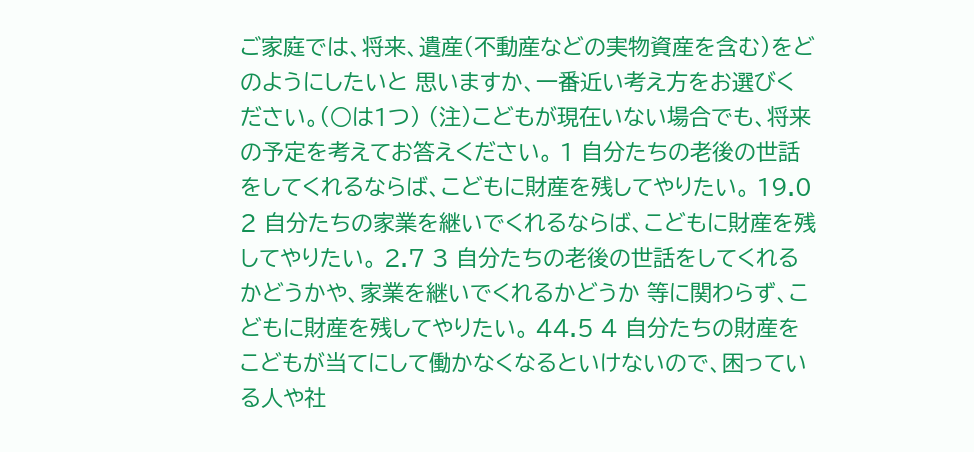ご家庭では、将来、遺産(不動産などの実物資産を含む)をどのようにしたいと 思いますか、一番近い考え方をお選びください。(○は1つ) (注)こどもが現在いない場合でも、将来の予定を考えてお答えください。 1 自分たちの老後の世話をしてくれるならば、こどもに財産を残してやりたい。 19.0 2 自分たちの家業を継いでくれるならば、こどもに財産を残してやりたい。 2.7 3 自分たちの老後の世話をしてくれるかどうかや、家業を継いでくれるかどうか 等に関わらず、こどもに財産を残してやりたい。 44.5 4 自分たちの財産をこどもが当てにして働かなくなるといけないので、困ってい る人や社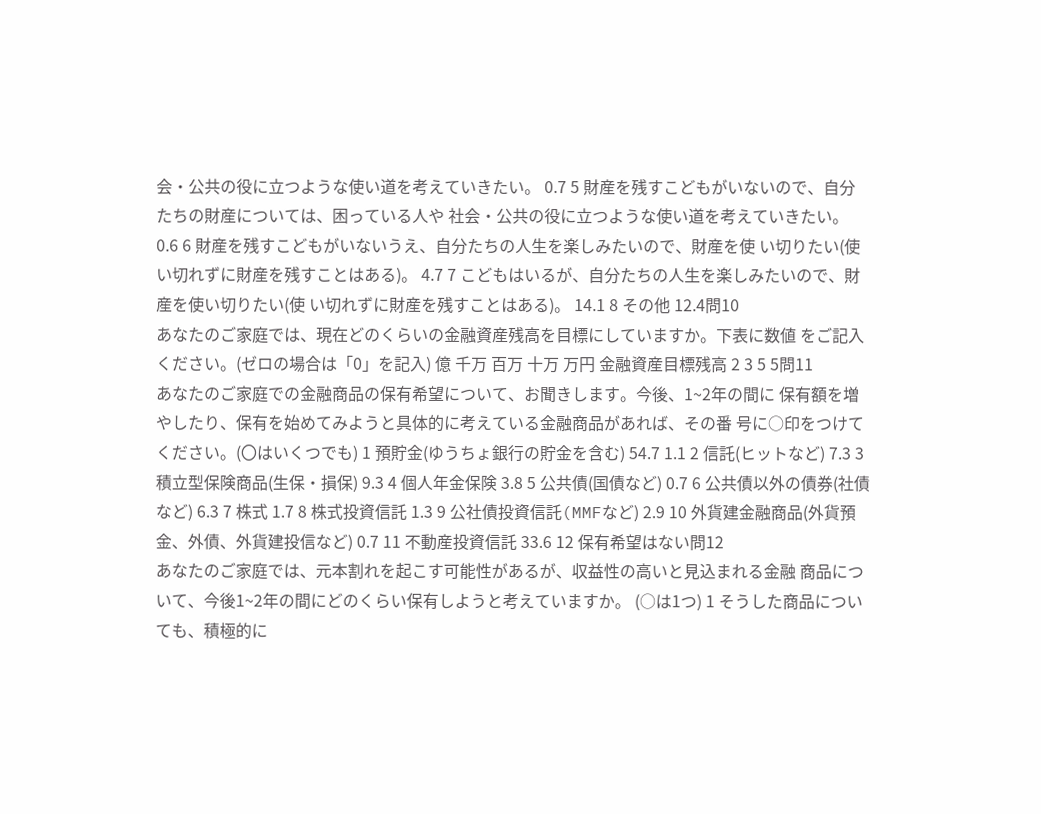会・公共の役に立つような使い道を考えていきたい。 0.7 5 財産を残すこどもがいないので、自分たちの財産については、困っている人や 社会・公共の役に立つような使い道を考えていきたい。 0.6 6 財産を残すこどもがいないうえ、自分たちの人生を楽しみたいので、財産を使 い切りたい(使い切れずに財産を残すことはある)。 4.7 7 こどもはいるが、自分たちの人生を楽しみたいので、財産を使い切りたい(使 い切れずに財産を残すことはある)。 14.1 8 その他 12.4問10
あなたのご家庭では、現在どのくらいの金融資産残高を目標にしていますか。下表に数値 をご記入ください。(ゼロの場合は「0」を記入) 億 千万 百万 十万 万円 金融資産目標残高 2 3 5 5問11
あなたのご家庭での金融商品の保有希望について、お聞きします。今後、1~2年の間に 保有額を増やしたり、保有を始めてみようと具体的に考えている金融商品があれば、その番 号に○印をつけてください。(〇はいくつでも) 1 預貯金(ゆうちょ銀行の貯金を含む) 54.7 1.1 2 信託(ヒットなど) 7.3 3 積立型保険商品(生保・損保) 9.3 4 個人年金保険 3.8 5 公共債(国債など) 0.7 6 公共債以外の債券(社債など) 6.3 7 株式 1.7 8 株式投資信託 1.3 9 公社債投資信託(MMFなど) 2.9 10 外貨建金融商品(外貨預金、外債、外貨建投信など) 0.7 11 不動産投資信託 33.6 12 保有希望はない問12
あなたのご家庭では、元本割れを起こす可能性があるが、収益性の高いと見込まれる金融 商品について、今後1~2年の間にどのくらい保有しようと考えていますか。 (○は1つ) 1 そうした商品についても、積極的に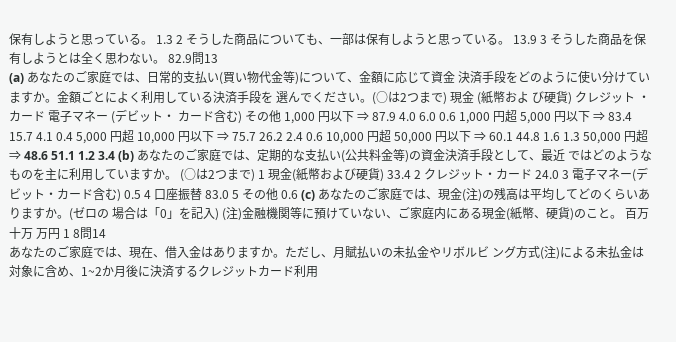保有しようと思っている。 1.3 2 そうした商品についても、一部は保有しようと思っている。 13.9 3 そうした商品を保有しようとは全く思わない。 82.9問13
(a) あなたのご家庭では、日常的支払い(買い物代金等)について、金額に応じて資金 決済手段をどのように使い分けていますか。金額ごとによく利用している決済手段を 選んでください。(○は2つまで) 現金 (紙幣およ び硬貨) クレジット ・カード 電子マネー (デビット・ カード含む) その他 1,000 円以下 ⇒ 87.9 4.0 6.0 0.6 1,000 円超 5,000 円以下 ⇒ 83.4 15.7 4.1 0.4 5,000 円超 10,000 円以下 ⇒ 75.7 26.2 2.4 0.6 10,000 円超 50,000 円以下 ⇒ 60.1 44.8 1.6 1.3 50,000 円超 ⇒ 48.6 51.1 1.2 3.4 (b) あなたのご家庭では、定期的な支払い(公共料金等)の資金決済手段として、最近 ではどのようなものを主に利用していますか。 (○は2つまで) 1 現金(紙幣および硬貨) 33.4 2 クレジット・カード 24.0 3 電子マネー(デビット・カード含む) 0.5 4 口座振替 83.0 5 その他 0.6 (c) あなたのご家庭では、現金(注)の残高は平均してどのくらいありますか。(ゼロの 場合は「0」を記入) (注)金融機関等に預けていない、ご家庭内にある現金(紙幣、硬貨)のこと。 百万 十万 万円 1 8問14
あなたのご家庭では、現在、借入金はありますか。ただし、月賦払いの未払金やリボルビ ング方式(注)による未払金は対象に含め、1~2か月後に決済するクレジットカード利用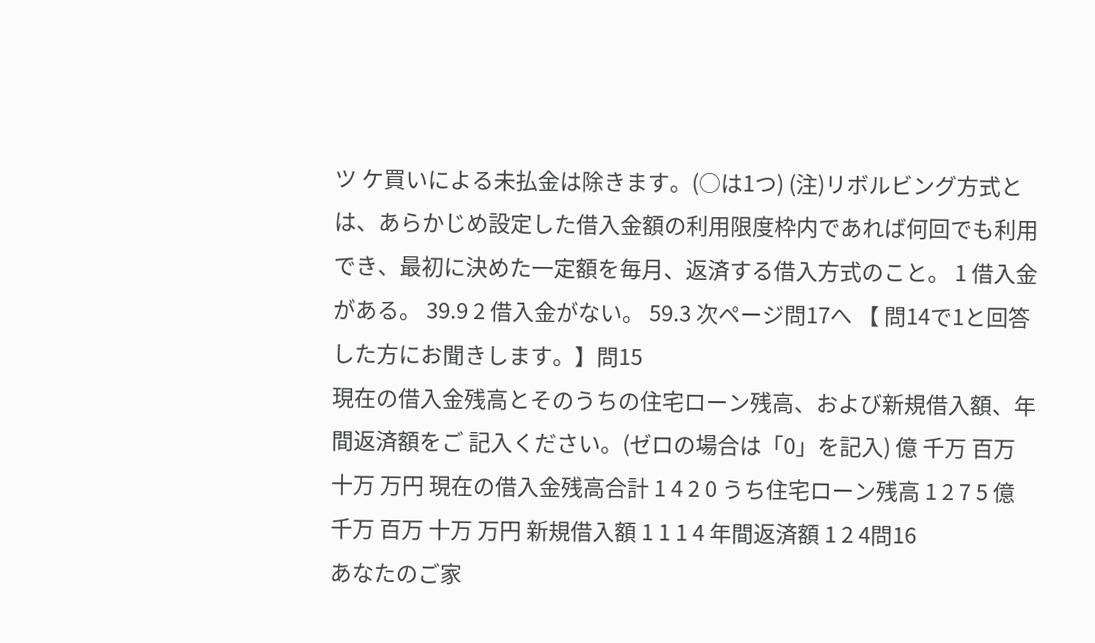ツ ケ買いによる未払金は除きます。(○は1つ) (注)リボルビング方式とは、あらかじめ設定した借入金額の利用限度枠内であれば何回でも利用 でき、最初に決めた一定額を毎月、返済する借入方式のこと。 1 借入金がある。 39.9 2 借入金がない。 59.3 次ページ問17へ 【 問14で1と回答した方にお聞きします。】問15
現在の借入金残高とそのうちの住宅ローン残高、および新規借入額、年間返済額をご 記入ください。(ゼロの場合は「0」を記入) 億 千万 百万 十万 万円 現在の借入金残高合計 1 4 2 0 うち住宅ローン残高 1 2 7 5 億 千万 百万 十万 万円 新規借入額 1 1 1 4 年間返済額 1 2 4問16
あなたのご家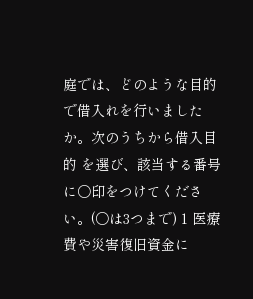庭では、どのような目的で借入れを行いましたか。次のうちから借入目的 を選び、該当する番号に○印をつけてください。(○は3つまで) 1 医療費や災害復旧資金に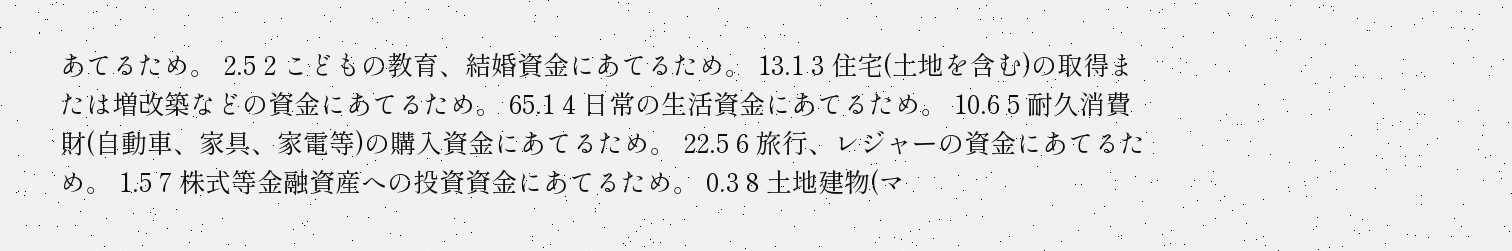あてるため。 2.5 2 こどもの教育、結婚資金にあてるため。 13.1 3 住宅(土地を含む)の取得または増改築などの資金にあてるため。 65.1 4 日常の生活資金にあてるため。 10.6 5 耐久消費財(自動車、家具、家電等)の購入資金にあてるため。 22.5 6 旅行、レジャーの資金にあてるため。 1.5 7 株式等金融資産への投資資金にあてるため。 0.3 8 土地建物(マ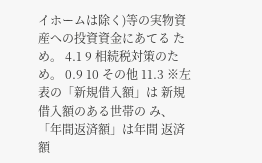イホームは除く)等の実物資産への投資資金にあてる ため。 4.1 9 相続税対策のため。 0.9 10 その他 11.3 ※左表の「新規借入額」は 新規借入額のある世帯の み、「年間返済額」は年間 返済額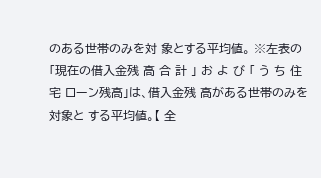のある世帯のみを対 象とする平均値。 ※左表の「現在の借入金残 高 合 計 」 お よ び 「 う ち 住 宅 ローン残高」は、借入金残 高がある世帯のみを対象と する平均値。【 全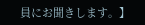員にお聞きします。】